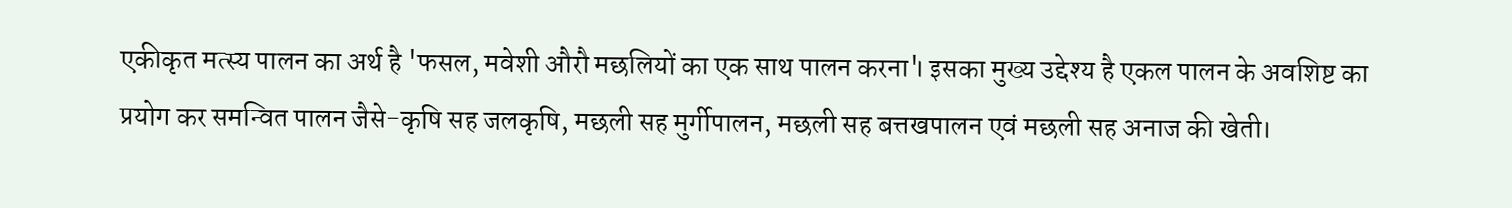एकीकृत मत्स्य पालन का अर्थ है 'फसल, मवेशी औरौ मछलियों का एक साथ पालन करना'। इसका मुख्य उद्देश्य है एकल पालन के अवशिष्ट का प्रयोग कर समन्वित पालन जैसे-कृषि सह जलकृषि, मछली सह मुर्गीपालन, मछली सह बत्तखपालन एवं मछली सह अनाज की खेती।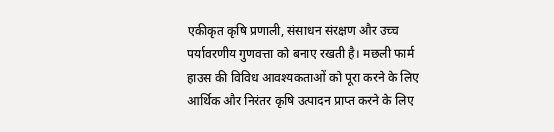एकीकृत कृषि प्रणाली, संसाधन संरक्षण और उच्च पर्यावरणीय गुणवत्ता को बनाए रखती है। मछली फार्म हाउस की विविध आवश्यकताओं को पूरा करने के लिए आर्थिक और निरंतर कृषि उत्पादन प्राप्त करने के लिए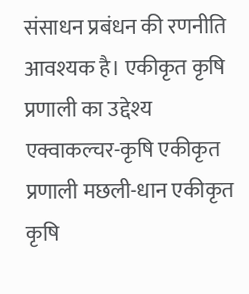संसाधन प्रबंधन की रणनीति आवश्यक है। एकीकृत कृषि प्रणाली का उद्देश्य एक्वाकल्चर-कृषि एकीकृत प्रणाली मछली-धान एकीकृत कृषि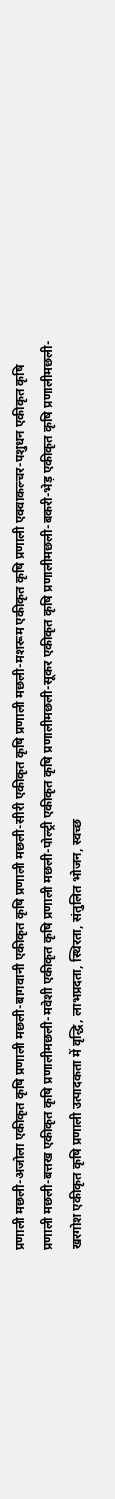प्रणाली मछली-अजोला एकीकृत कृषि प्रणाली मछली-बागवानी एकीकृत कृषि प्रणाली मछली-सीरी एकीकृत कृषि प्रणाली मछली-मशरूम एकीकृत कृषि प्रणाली एक्वाकल्चर-पशुधन एकीकृत कृषि प्रणाली मछली-बत्तख एकीकृत कृषि प्रणालीमछली-मवेशी एकीकृत कृषि प्रणाली मछली-पोल्ट्री एकीकृत कृषि प्रणालीमछली-सूकर एकीकृत कृषि प्रणालीमछली-बकरी-भेड़ एकीकृत कृषि प्रणालीमछली-खरगोश एकीकृत कृषि प्रणाली उत्पादकता में वृद्धि, लाभप्रदता, स्थिरता, संतुलित भोजन, स्वच्छ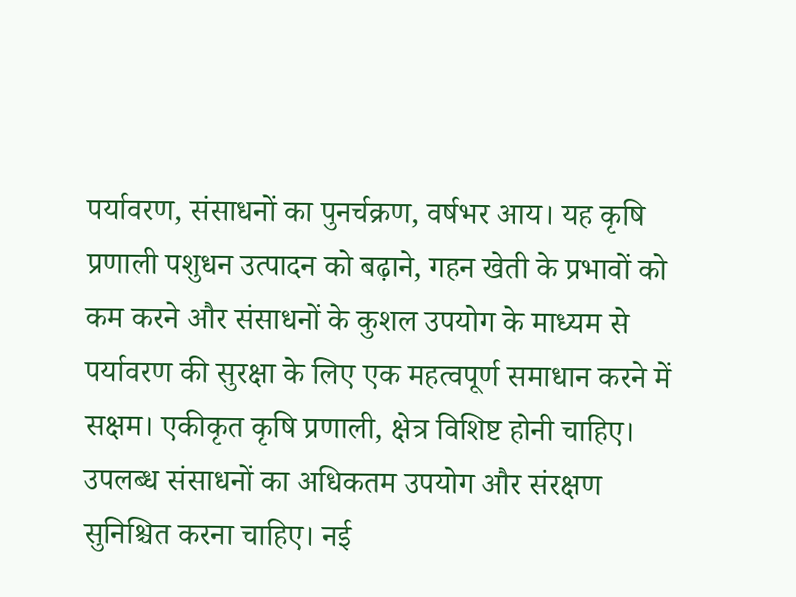पर्यावरण, संसाधनों का पुनर्चक्रण, वर्षभर आय। यह कृषि प्रणाली पशुधन उत्पादन को बढ़ाने, गहन खेती के प्रभावों को कम करने और संसाधनों के कुशल उपयोग के माध्यम से पर्यावरण की सुरक्षा के लिए एक महत्वपूर्ण समाधान करने में सक्षम। एकीकृत कृषि प्रणाली, क्षेत्र विशिष्ट होनी चाहिए। उपलब्ध संसाधनों का अधिकतम उपयोग और संरक्षण सुनिश्चित करना चाहिए। नई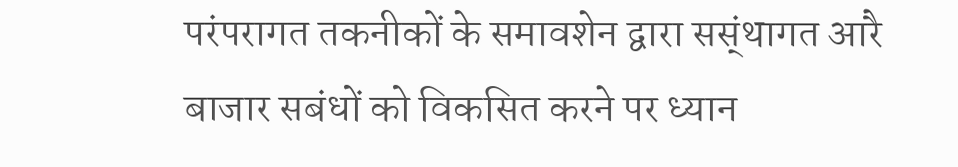परंपरागत तकनीकों के समावशेन द्वारा सस्ंथागत आरै बाजार सबंधों को विकसित करने पर ध्यान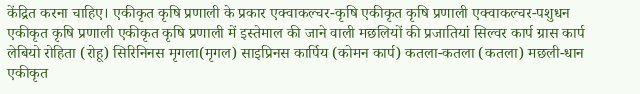केंद्रित करना चाहिए। एकीकृत कृषि प्रणाली के प्रकार एक्वाकल्चर-कृषि एकीकृत कृषि प्रणाली एक्वाकल्चर-पशुधन एकीकृत कृषि प्रणाली एकीकृत कृषि प्रणाली में इस्तेमाल की जाने वाली मछलियों की प्रजातियां सिल्वर कार्प ग्रास कार्प लेबियो रोहिता (रोहू) सिरिनिनस मृगला(मृगल) साइप्रिनस कार्पिय (कोमन कार्प) कतला-कतला (कतला) मछली-धान एकीकृत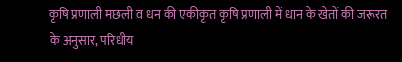कृषि प्रणाली मछली व धन की एकीकृत कृषि प्रणाली में धान के खेतों की जरूरत के अनुसार, परिधीय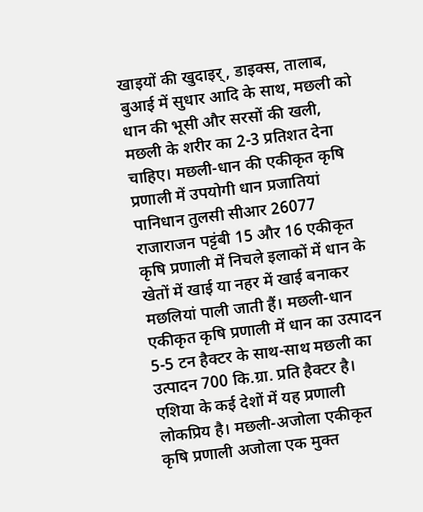खाइयों की खुदाइर्, डाइक्स, तालाब, बुआई में सुधार आदि के साथ, मछली को धान की भूसी और सरसों की खली, मछली के शरीर का 2-3 प्रतिशत देना चाहिए। मछली-धान की एकीकृत कृषि प्रणाली में उपयोगी धान प्रजातियां पानिधान तुलसी सीआर 26077 राजाराजन पट्टंबी 15 और 16 एकीकृत कृषि प्रणाली में निचले इलाकों में धान के खेतों में खाई या नहर में खाई बनाकर मछलियां पाली जाती हैं। मछली-धान एकीकृत कृषि प्रणाली में धान का उत्पादन 5-5 टन हैक्टर के साथ-साथ मछली का उत्पादन 700 कि.ग्रा. प्रति हैक्टर है। एशिया के कई देशों में यह प्रणाली लोकप्रिय है। मछली-अजोला एकीकृत कृषि प्रणाली अजोला एक मुक्त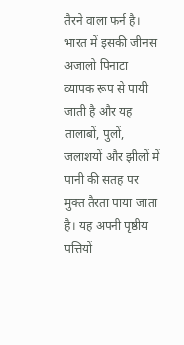तैरने वाला फर्न है। भारत में इसकी जीनस अजालो पिनाटा व्यापक रूप से पायी जाती है और यह तालाबों, पुलों, जलाशयों और झीलों में पानी की सतह पर मुक्त तैरता पाया जाता है। यह अपनी पृष्ठीय पत्तियों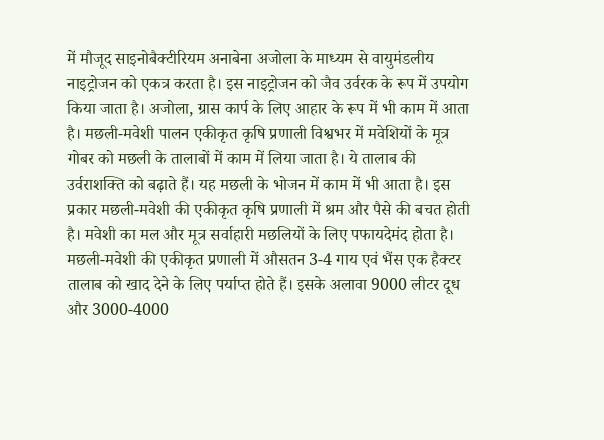में मौजूद साइनोबैक्टीरियम अनाबेना अजोला के माध्यम से वायुमंडलीय नाइट्रोजन को एकत्र करता है। इस नाइट्रोजन को जैव उर्वरक के रूप में उपयोग किया जाता है। अजोला, ग्रास कार्प के लिए आहार के रूप में भी काम में आता है। मछली-मवेशी पालन एकीकृत कृषि प्रणाली विश्वभर में मवेशियों के मूत्र गोबर को मछली के तालाबों में काम में लिया जाता है। ये तालाब की उर्वराशक्ति को बढ़ाते हैं। यह मछली के भोजन में काम में भी आता है। इस प्रकार मछली-मवेशी की एकीकृत कृषि प्रणाली में श्रम और पैसे की बचत होती है। मवेशी का मल और मूत्र सर्वाहारी मछलियों के लिए पफायदेमंद होता है। मछली-मवेशी की एकीकृत प्रणाली में औसतन 3-4 गाय एवं भैंस एक हैक्टर तालाब को खाद देने के लिए पर्याप्त होते हैं। इसके अलावा 9000 लीटर दूध और 3000-4000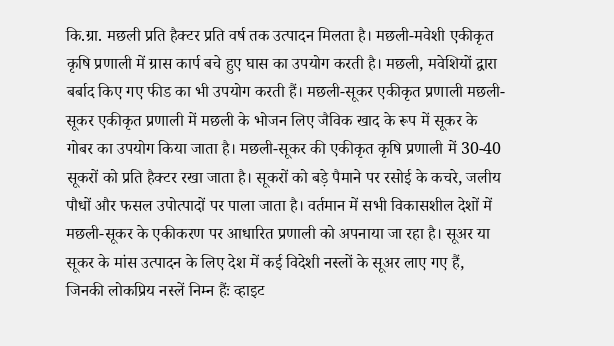कि.ग्रा. मछली प्रति हैक्टर प्रति वर्ष तक उत्पादन मिलता है। मछली-मवेशी एकीकृत कृषि प्रणाली में ग्रास कार्प बचे हुए घास का उपयोग करती है। मछली, मवेशियों द्वारा बर्बाद किए गए फीड का भी उपयोग करती हैं। मछली-सूकर एकीकृत प्रणाली मछली-सूकर एकीकृत प्रणाली में मछली के भोजन लिए जैविक खाद के रूप में सूकर के गोबर का उपयोग किया जाता है। मछली-सूकर की एकीकृत कृषि प्रणाली में 30-40 सूकरों को प्रति हैक्टर रखा जाता है। सूकरों को बड़े पैमाने पर रसोई के कचरे, जलीय पौधों और फसल उपोत्पादों पर पाला जाता है। वर्तमान में सभी विकासशील देशों में मछली-सूकर के एकीकरण पर आधारित प्रणाली को अपनाया जा रहा है। सूअर या सूकर के मांस उत्पादन के लिए देश में कई विदेशी नस्लों के सूअर लाए गए हैं, जिनकी लोकप्रिय नस्लें निम्न हैंः व्हाइट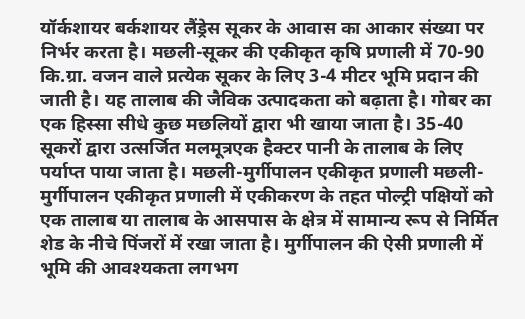यॉर्कशायर बर्कशायर लैंड्रेस सूकर के आवास का आकार संख्या पर निर्भर करता है। मछली-सूकर की एकीकृत कृषि प्रणाली में 70-90 कि.ग्रा. वजन वाले प्रत्येक सूकर के लिए 3-4 मीटर भूमि प्रदान की जाती है। यह तालाब की जैविक उत्पादकता को बढ़ाता है। गोबर का एक हिस्सा सीधे कुछ मछलियों द्वारा भी खाया जाता है। 35-40 सूकरों द्वारा उत्सर्जित मलमूत्रएक हैक्टर पानी के तालाब के लिए पर्याप्त पाया जाता है। मछली-मुर्गीपालन एकीकृत प्रणाली मछली-मुर्गीपालन एकीकृत प्रणाली में एकीकरण के तहत पोल्ट्री पक्षियों को एक तालाब या तालाब के आसपास के क्षेत्र में सामान्य रूप से निर्मित शेड के नीचे पिंजरों में रखा जाता है। मुर्गीपालन की ऐसी प्रणाली में भूमि की आवश्यकता लगभग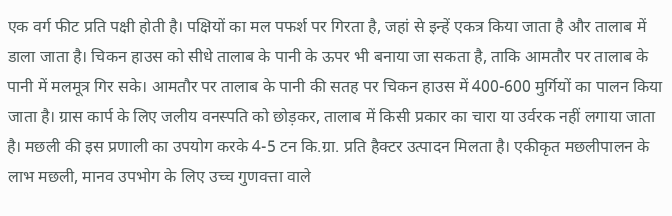एक वर्ग फीट प्रति पक्षी होती है। पक्षियों का मल पफर्श पर गिरता है, जहां से इन्हें एकत्र किया जाता है और तालाब में डाला जाता है। चिकन हाउस को सीधे तालाब के पानी के ऊपर भी बनाया जा सकता है, ताकि आमतौर पर तालाब के पानी में मलमूत्र गिर सके। आमतौर पर तालाब के पानी की सतह पर चिकन हाउस में 400-600 मुर्गियों का पालन किया जाता है। ग्रास कार्प के लिए जलीय वनस्पति को छोड़कर, तालाब में किसी प्रकार का चारा या उर्वरक नहीं लगाया जाता है। मछली की इस प्रणाली का उपयोग करके 4-5 टन कि.ग्रा. प्रति हैक्टर उत्पादन मिलता है। एकीकृत मछलीपालन के लाभ मछली, मानव उपभोग के लिए उच्च गुणवत्ता वाले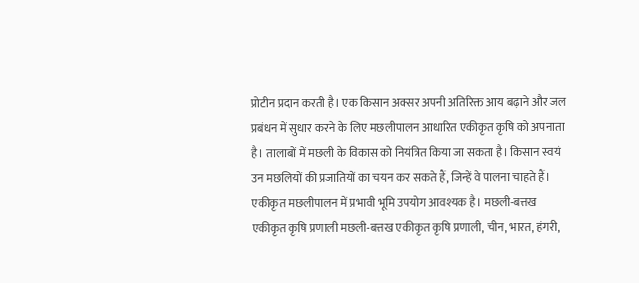प्रोटीन प्रदान करती है। एक किसान अक्सर अपनी अतिरिक्त आय बढ़ाने और जल प्रबंधन में सुधार करने के लिए मछलीपालन आधारित एकीकृत कृषि को अपनाता है। तालाबों में मछली के विकास को नियंत्रित किया जा सकता है। किसान स्वयं उन मछलियों की प्रजातियों का चयन कर सकते हैं, जिन्हें वे पालना चाहते हैं। एकीकृत मछलीपालन में प्रभावी भूमि उपयोग आवश्यक है। मछली-बत्तख एकीकृत कृषि प्रणाली मछली-बत्तख एकीकृत कृषि प्रणाली, चीन, भारत, हंगरी,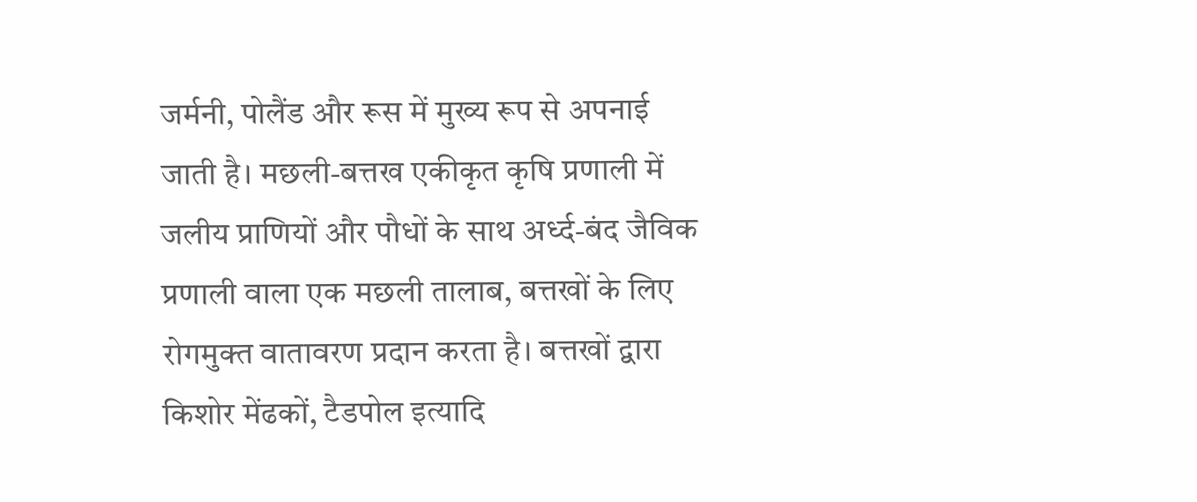जर्मनी, पोलैंड और रूस में मुख्य रूप से अपनाई जाती है। मछली-बत्तख एकीकृत कृषि प्रणाली में जलीय प्राणियों और पौधों के साथ अर्ध्द-बंद जैविक प्रणाली वाला एक मछली तालाब, बत्तखों के लिए रोगमुक्त वातावरण प्रदान करता है। बत्तखों द्वारा किशोर मेंढकों, टैडपोल इत्यादि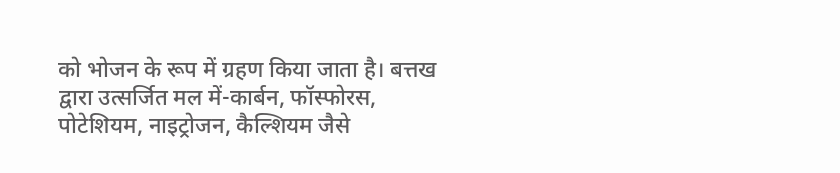को भोजन के रूप में ग्रहण किया जाता है। बत्तख द्वारा उत्सर्जित मल में-कार्बन, फॉस्फोरस, पोटेशियम, नाइट्रोजन, कैल्शियम जैसे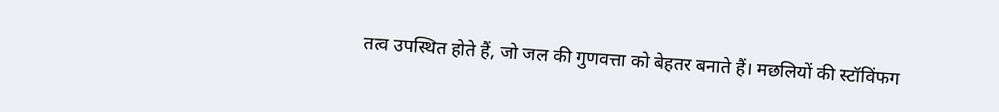तत्व उपस्थित होते हैं, जो जल की गुणवत्ता को बेहतर बनाते हैं। मछलियों की स्टॉविंफग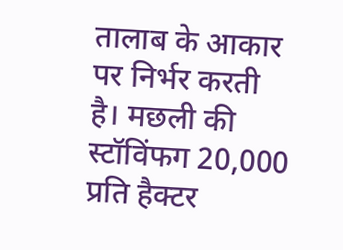तालाब के आकार पर निर्भर करती है। मछली की स्टॉविंफग 20,000 प्रति हैक्टर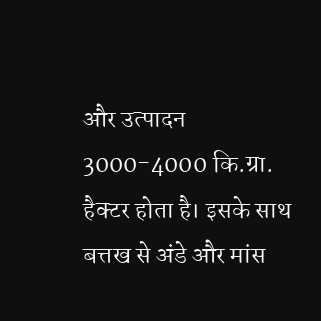और उत्पादन 3000-4000 कि.ग्रा. हैक्टर होता है। इसके साथ बत्तख से अंडे और मांस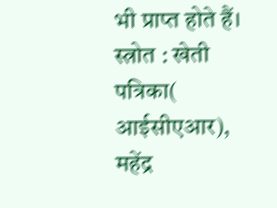भी प्राप्त होते हैं। स्त्रोत : खेती पत्रिका( आईसीएआर), महेंद्र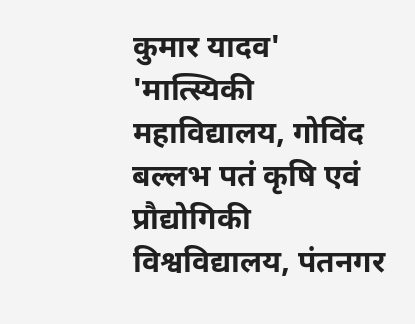कुमार यादव' 'मात्स्यिकी महाविद्यालय, गोविंद बल्लभ पतं कृषि एवं प्रौद्योगिकी विश्वविद्यालय, पंतनगर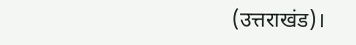(उत्तराखंड)।